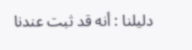دليلنا : أنه قد ثبت عندنا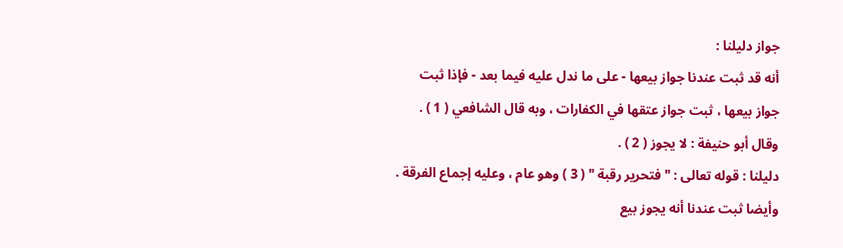جواز دليلنا :
أنه قد ثبت عندنا جواز بيعها - على ما ندل عليه فيما بعد - فإذا ثبت
جواز بيعها ، ثبت جواز عتقها في الكفارات ، وبه قال الشافعي ( 1 ) .
وقال أبو حنيفة : لا يجوز ( 2 ) .
دليلنا : قوله تعالى : " فتحرير رقبة " ( 3 ) وهو عام ، وعليه إجماع الفرقة .
وأيضا ثبت عندنا أنه يجوز بيع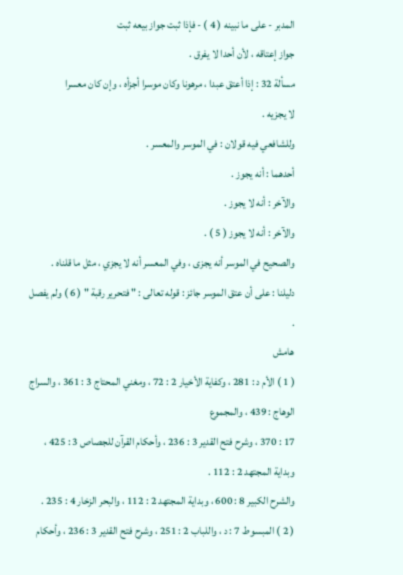المدبر - على ما نبينه ( 4 ) - فإذا ثبت جواز بيعه ثبت
جواز إعتاقه ، لأن أحدا لا يفرق .
مسألة 32 : إذا أعتق عبدا ، مرهونا وكان موسرا أجزأه ، وإن كان معسرا
لا يجزيه .
وللشافعي فيه قولان : في الموسر والمعسر .
أحدهما : أنه يجوز .
والآخر : أنه لا يجوز .
والآخر : أنه لا يجوز ( 5 ) .
والصحيح في الموسر أنه يجزى ، وفي المعسر أنه لا يجزي ، مثل ما قلناه .
دليلنا : على أن عتق الموسر جائز : قوله تعالى : " فتحرير رقبة " ( 6 ) ولم يفصل .
هامش
( 1 ) الأم د : 281 ، وكفاية الأخيار 2 : 72 ، ومغني المحتاج 3 : 361 ، والسراج الوهاج : 439 ، والمجموع
17 : 370 ، وشرح فتح القدير 3 : 236 ، وأحكام القرآن للجصاص 3 : 425 ، وبداية المجتهد 2 : 112 .
والشرح الكبير 8 : 600 ، وبداية المجتهد 2 : 112 ، والبحر الزخار 4 : 235 .
( 2 ) المبسوط 7 : د ، واللباب 2 : 251 ، وشرح فتح القدير 3 : 236 ، وأحكام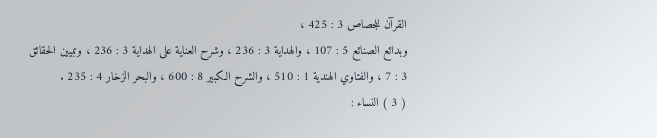القرآن للجصاص 3 : 425 ،
وبدائع الصنائع 5 : 107 ، والهداية 3 : 236 ، وشرح العناية على الهداية 3 : 236 ، وتبيين الحقائق
3 : 7 ، والفتاوي الهندية 1 : 510 ، والشرح الكبير 8 : 600 ، والبحر الزخار 4 : 235 .
( 3 ) النساء :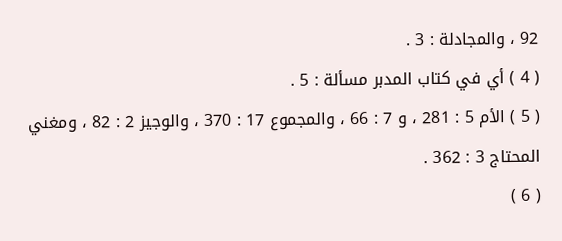92 ، والمجادلة : 3 .
( 4 ) أي في كتاب المدبر مسألة : 5 .
( 5 ) الأم 5 : 281 ، و 7 : 66 ، والمجموع 17 : 370 ، والوجيز 2 : 82 ، ومغني المحتاج 3 : 362 .
( 6 )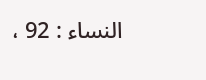النساء : 92 ،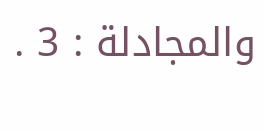والمجادلة : 3 .